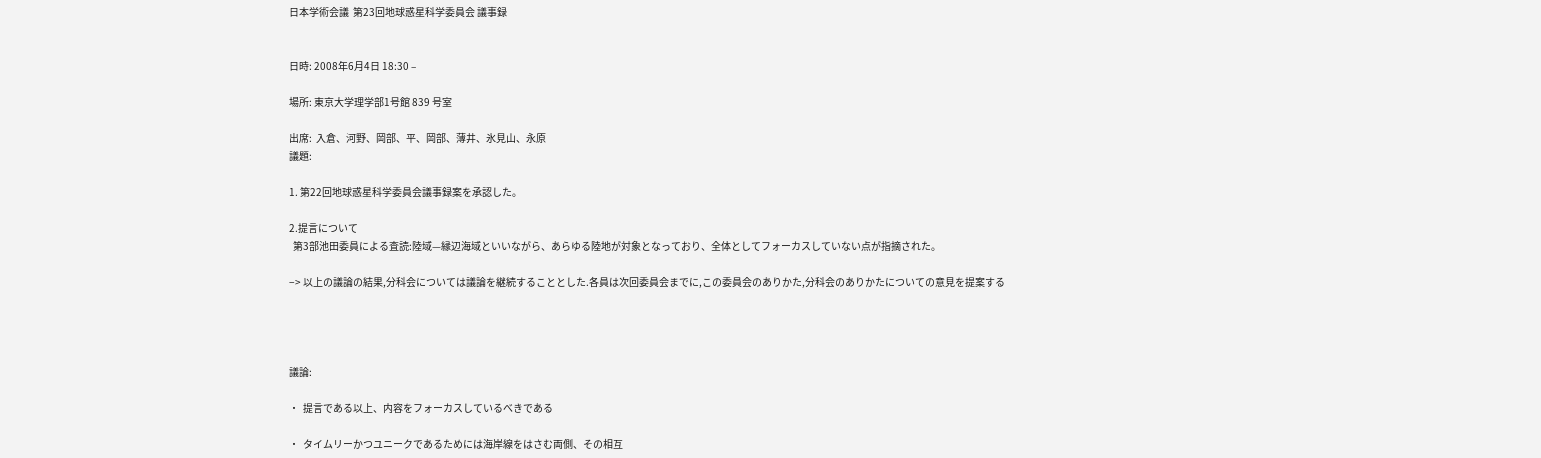日本学術会議  第23回地球惑星科学委員会 議事録


日時: 2008年6月4日 18:30 –

場所: 東京大学理学部1号館 839 号室

出席:  入倉、河野、岡部、平、岡部、薄井、氷見山、永原
議題:

1. 第22回地球惑星科学委員会議事録案を承認した。

2.提言について
  第3部池田委員による査読:陸域—縁辺海域といいながら、あらゆる陸地が対象となっており、全体としてフォーカスしていない点が指摘された。

−> 以上の議論の結果,分科会については議論を継続することとした.各員は次回委員会までに,この委員会のありかた,分科会のありかたについての意見を提案する




議論:

・  提言である以上、内容をフォーカスしているべきである

・  タイムリーかつユニークであるためには海岸線をはさむ両側、その相互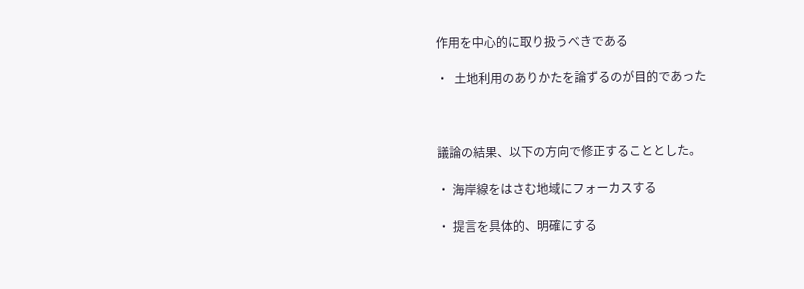作用を中心的に取り扱うべきである

・  土地利用のありかたを論ずるのが目的であった



議論の結果、以下の方向で修正することとした。

・ 海岸線をはさむ地域にフォーカスする

・ 提言を具体的、明確にする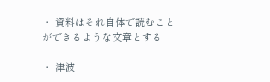・ 資料はそれ自体で読むことができるような文章とする

・ 津波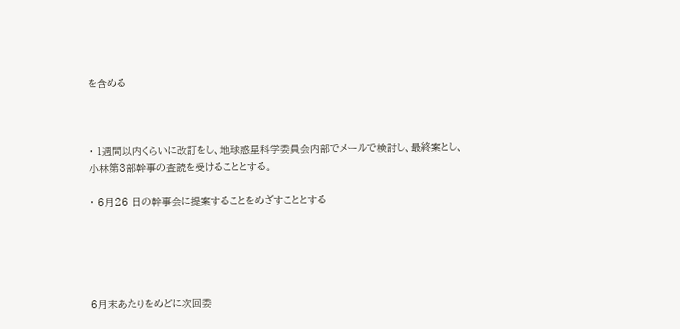を含める



・ 1週間以内くらいに改訂をし、地球惑星科学委員会内部でメールで検討し、最終案とし、小林第3部幹事の査読を受けることとする。

・ 6月26 日の幹事会に提案することをめざすこととする





6月末あたりをめどに次回委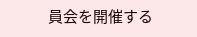員会を開催する